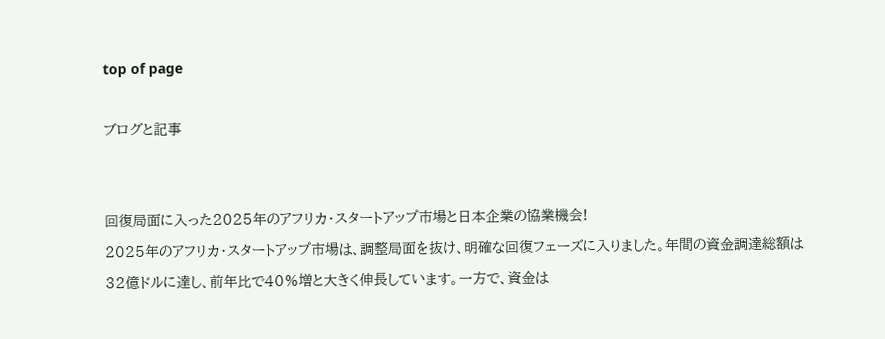top of page

ブログと記事


回復局面に入った2025年のアフリカ・スタートアップ市場と日本企業の協業機会!
2025年のアフリカ・スタートアップ市場は、調整局面を抜け、明確な回復フェーズに入りました。年間の資金調達総額は32億ドルに達し、前年比で40%増と大きく伸長しています。一方で、資金は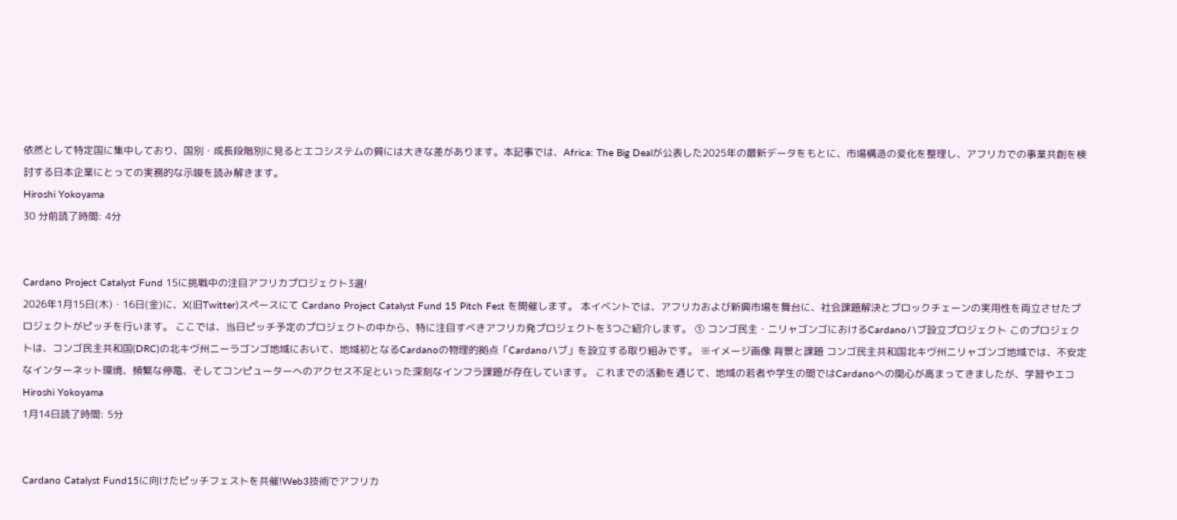依然として特定国に集中しており、国別・成長段階別に見るとエコシステムの質には大きな差があります。本記事では、Africa: The Big Dealが公表した2025年の最新データをもとに、市場構造の変化を整理し、アフリカでの事業共創を検討する日本企業にとっての実務的な示唆を読み解きます。
Hiroshi Yokoyama
30 分前読了時間: 4分


Cardano Project Catalyst Fund 15に挑戦中の注目アフリカプロジェクト3選!
2026年1月15日(木)・16日(金)に、X(旧Twitter)スペースにて Cardano Project Catalyst Fund 15 Pitch Fest を開催します。 本イベントでは、アフリカおよび新興市場を舞台に、社会課題解決とブロックチェーンの実用性を両立させたプロジェクトがピッチを行います。 ここでは、当日ピッチ予定のプロジェクトの中から、特に注目すべきアフリカ発プロジェクトを3つご紹介します。 ① コンゴ民主・ニリャゴンゴにおけるCardanoハブ設立プロジェクト このプロジェクトは、コンゴ民主共和国(DRC)の北キヴ州ニーラゴンゴ地域において、地域初となるCardanoの物理的拠点「Cardanoハブ」を設立する取り組みです。 ※イメージ画像 背景と課題 コンゴ民主共和国北キヴ州ニリャゴンゴ地域では、不安定なインターネット環境、頻繁な停電、そしてコンピューターへのアクセス不足といった深刻なインフラ課題が存在しています。 これまでの活動を通じて、地域の若者や学生の間ではCardanoへの関心が高まってきましたが、学習やエコ
Hiroshi Yokoyama
1月14日読了時間: 5分


Cardano Catalyst Fund15に向けたピッチフェストを共催!Web3技術でアフリカ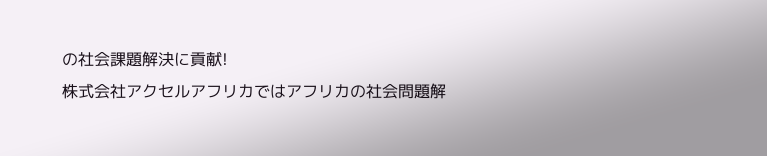の社会課題解決に貢献!
株式会社アクセルアフリカではアフリカの社会問題解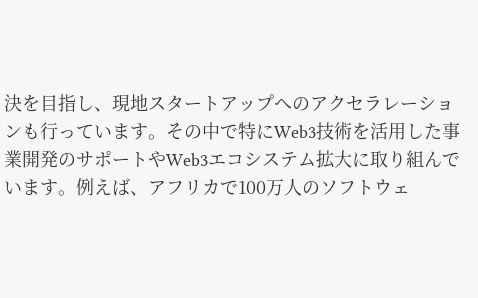決を目指し、現地スタートアップへのアクセラレーションも行っています。その中で特にWeb3技術を活用した事業開発のサポートやWeb3エコシステム拡大に取り組んでいます。例えば、アフリカで100万人のソフトウェ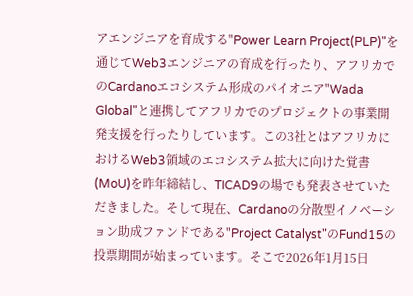アエンジニアを育成する"Power Learn Project(PLP)"を通じてWeb3エンジニアの育成を行ったり、アフリカでのCardanoエコシステム形成のパイオニア"Wada Global"と連携してアフリカでのプロジェクトの事業開発支援を行ったりしています。この3社とはアフリカにおけるWeb3領域のエコシステム拡大に向けた覚書(MoU)を昨年締結し、TICAD9の場でも発表させていただきました。そして現在、Cardanoの分散型イノベーション助成ファンドである"Project Catalyst"のFund15の投票期間が始まっています。そこで2026年1月15日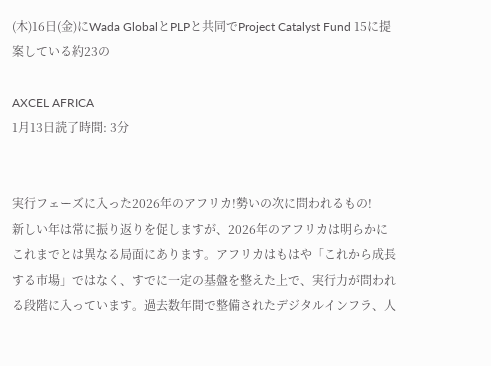(木)16日(金)にWada GlobalとPLPと共同でProject Catalyst Fund 15に提案している約23の

AXCEL AFRICA
1月13日読了時間: 3分


実行フェーズに入った2026年のアフリカ!勢いの次に問われるもの!
新しい年は常に振り返りを促しますが、2026年のアフリカは明らかにこれまでとは異なる局面にあります。アフリカはもはや「これから成長する市場」ではなく、すでに一定の基盤を整えた上で、実行力が問われる段階に入っています。過去数年間で整備されたデジタルインフラ、人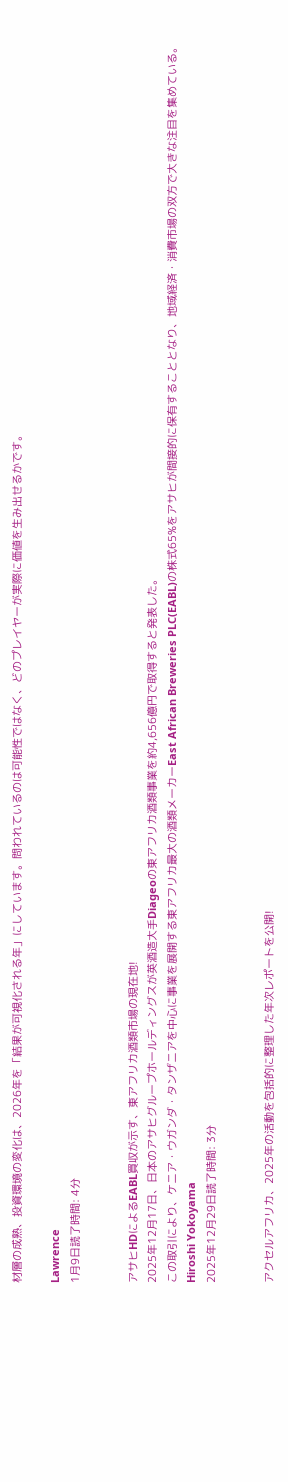材層の成熟、投資環境の変化は、2026年を「結果が可視化される年」にしています。問われているのは可能性ではなく、どのプレイヤーが実際に価値を生み出せるかです。

Lawrence
1月9日読了時間: 4分


アサヒHDによるEABL買収が示す、東アフリカ酒類市場の現在地!
2025年12月17日、日本のアサヒグループホールディングスが英酒造大手Diageoの東アフリカ酒類事業を約4,656億円で取得すると発表した。
この取引により、ケニア・ウガンダ・タンザニアを中心に事業を展開する東アフリカ最大の酒類メーカーEast African Breweries PLC(EABL)の株式65%をアサヒが間接的に保有することとなり、地域経済・消費市場の双方で大きな注目を集めている。
Hiroshi Yokoyama
2025年12月29日読了時間: 3分


アクセルアフリカ、2025年の活動を包括的に整理した年次レポートを公開!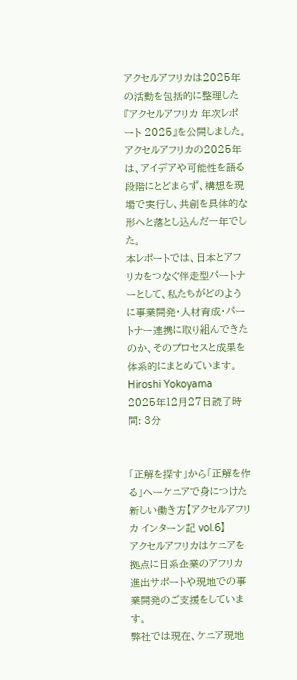アクセルアフリカは2025年の活動を包括的に整理した『アクセルアフリカ 年次レポート 2025』を公開しました。アクセルアフリカの2025年は、アイデアや可能性を語る段階にとどまらず、構想を現場で実行し、共創を具体的な形へと落とし込んだ一年でした。
本レポートでは、日本とアフリカをつなぐ伴走型パートナーとして、私たちがどのように事業開発・人材育成・パートナー連携に取り組んできたのか、そのプロセスと成果を体系的にまとめています。
Hiroshi Yokoyama
2025年12月27日読了時間: 3分


「正解を探す」から「正解を作る」へーケニアで身につけた新しい働き方【アクセルアフリカ インターン記 vol.6】
アクセルアフリカはケニアを拠点に日系企業のアフリカ進出サポートや現地での事業開発のご支援をしています。
弊社では現在、ケニア現地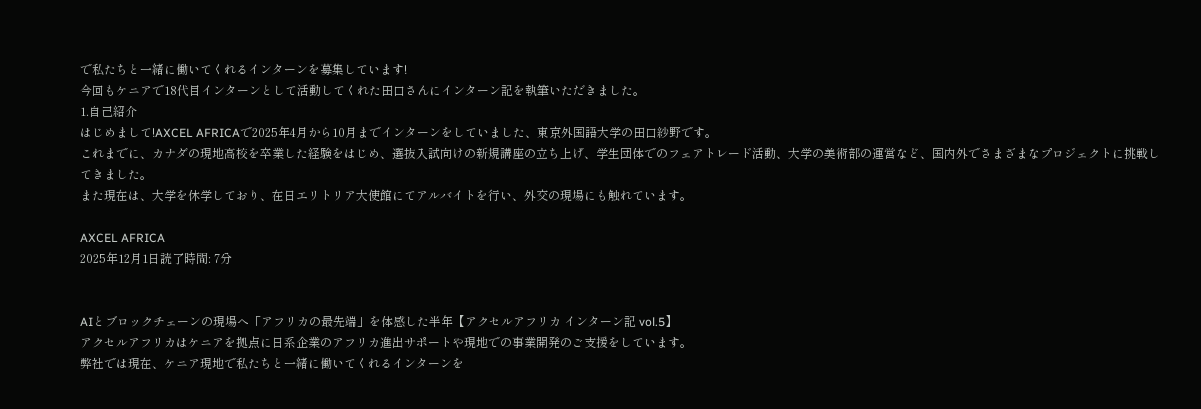で私たちと一緒に働いてくれるインターンを募集しています!
今回もケニアで18代目インターンとして活動してくれた田口さんにインターン記を執筆いただきました。
1.自己紹介
はじめまして!AXCEL AFRICAで2025年4月から10月までインターンをしていました、東京外国語大学の田口紗野です。
これまでに、カナダの現地高校を卒業した経験をはじめ、選抜入試向けの新規講座の立ち上げ、学生団体でのフェアトレード活動、大学の美術部の運営など、国内外でさまざまなプロジェクトに挑戦してきました。
また現在は、大学を休学しており、在日エリトリア大使館にてアルバイトを行い、外交の現場にも触れています。

AXCEL AFRICA
2025年12月1日読了時間: 7分


AIとブロックチェーンの現場へ「アフリカの最先端」を体感した半年【アクセルアフリカ インターン記 vol.5】
アクセルアフリカはケニアを拠点に日系企業のアフリカ進出サポートや現地での事業開発のご支援をしています。
弊社では現在、ケニア現地で私たちと一緒に働いてくれるインターンを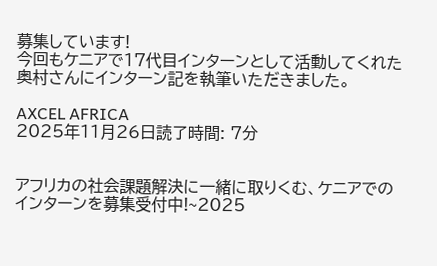募集しています!
今回もケニアで17代目インターンとして活動してくれた奥村さんにインターン記を執筆いただきました。

AXCEL AFRICA
2025年11月26日読了時間: 7分


アフリカの社会課題解決に一緒に取りくむ、ケニアでのインターンを募集受付中!~2025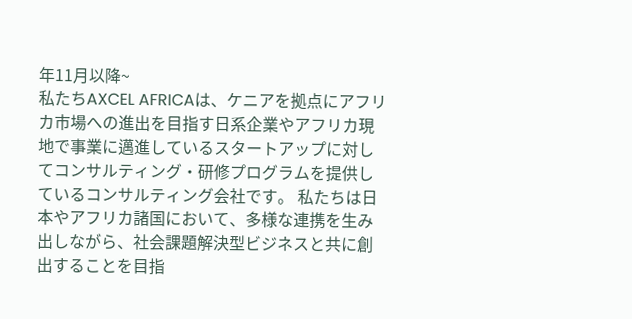年11月以降~
私たちAXCEL AFRICAは、ケニアを拠点にアフリカ市場への進出を目指す日系企業やアフリカ現地で事業に邁進しているスタートアップに対してコンサルティング・研修プログラムを提供しているコンサルティング会社です。 私たちは日本やアフリカ諸国において、多様な連携を生み出しながら、社会課題解決型ビジネスと共に創出することを目指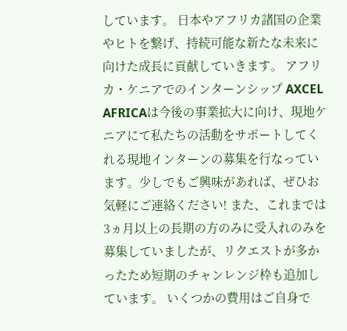しています。 日本やアフリカ諸国の企業やヒトを繋げ、持続可能な新たな未来に向けた成長に貢献していきます。 アフリカ・ケニアでのインターンシップ AXCEL AFRICAは今後の事業拡大に向け、現地ケニアにて私たちの活動をサポートしてくれる現地インターンの募集を行なっています。少しでもご興味があれば、ぜひお気軽にご連絡ください! また、これまでは3ヵ月以上の長期の方のみに受入れのみを募集していましたが、リクエストが多かったため短期のチャンレンジ枠も追加しています。 いくつかの費用はご自身で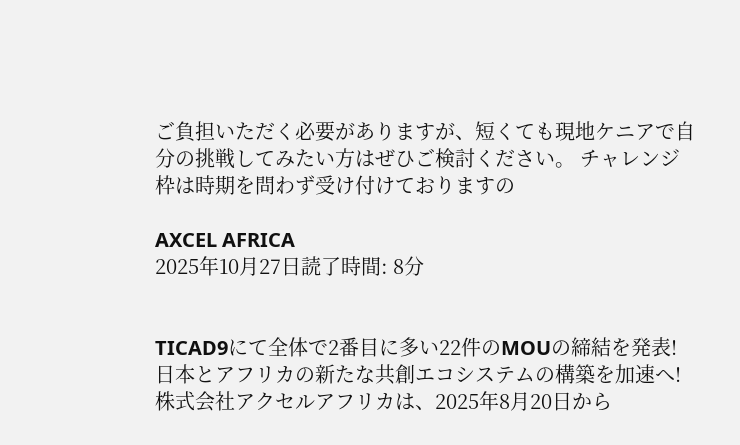ご負担いただく必要がありますが、短くても現地ケニアで自分の挑戦してみたい方はぜひご検討ください。 チャレンジ枠は時期を問わず受け付けておりますの

AXCEL AFRICA
2025年10月27日読了時間: 8分


TICAD9にて全体で2番目に多い22件のMOUの締結を発表!日本とアフリカの新たな共創エコシステムの構築を加速へ!
株式会社アクセルアフリカは、2025年8月20日から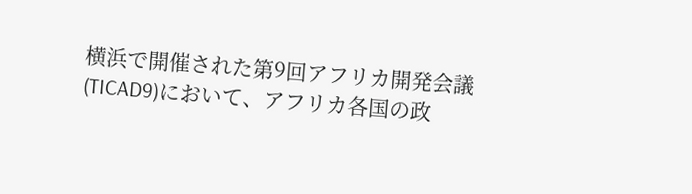横浜で開催された第9回アフリカ開発会議(TICAD9)において、アフリカ各国の政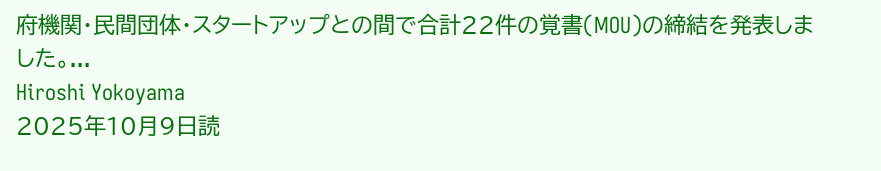府機関・民間団体・スタートアップとの間で合計22件の覚書(MOU)の締結を発表しました。...
Hiroshi Yokoyama
2025年10月9日読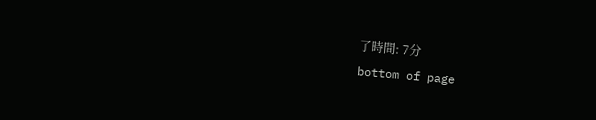了時間: 7分
bottom of page